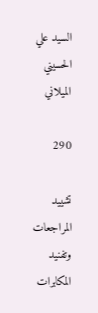السيد علي الحسيني الميلاني

290

تشييد المراجعات وتفنيد المكابرات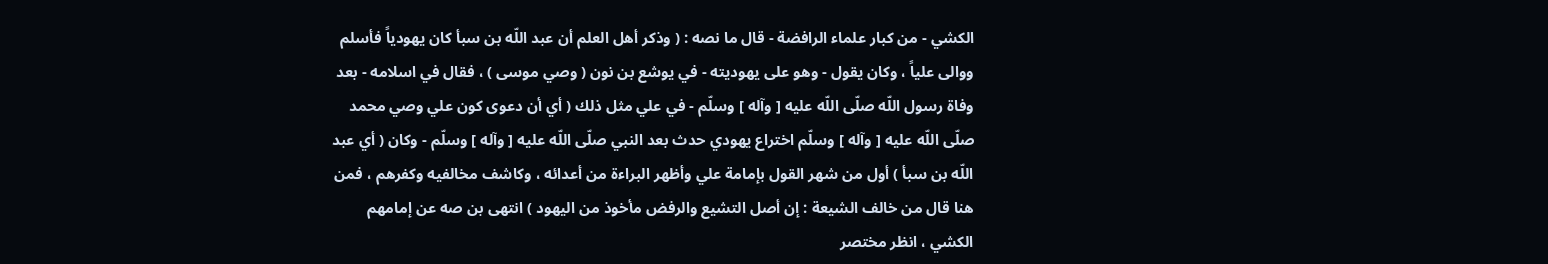الكشي - من كبار علماء الرافضة - قال ما نصه : ( وذكر أهل العلم أن عبد اللّه بن سبأ كان يهودياً فأسلم ووالى علياً ، وكان يقول - وهو على يهوديته - في يوشع بن نون ( وصي موسى ) ، فقال في اسلامه - بعد وفاة رسول اللّه صلّى اللّه عليه [ وآله ] وسلّم - في علي مثل ذلك ( أي أن دعوى كون علي وصي محمد صلّى اللّه عليه [ وآله ] وسلّم اختراع يهودي حدث بعد النبي صلّى اللّه عليه [ وآله ] وسلّم - وكان ( أي عبد اللّه بن سبأ ) أول من شهر القول بإمامة علي وأظهر البراءة من أعدائه ، وكاشف مخالفيه وكفرهم ، فمن هنا قال من خالف الشيعة : إن أصل التشيع والرفض مأخوذ من اليهود ) انتهى بن صه عن إمامهم الكشي ، انظر مختصر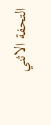التحفة الاثني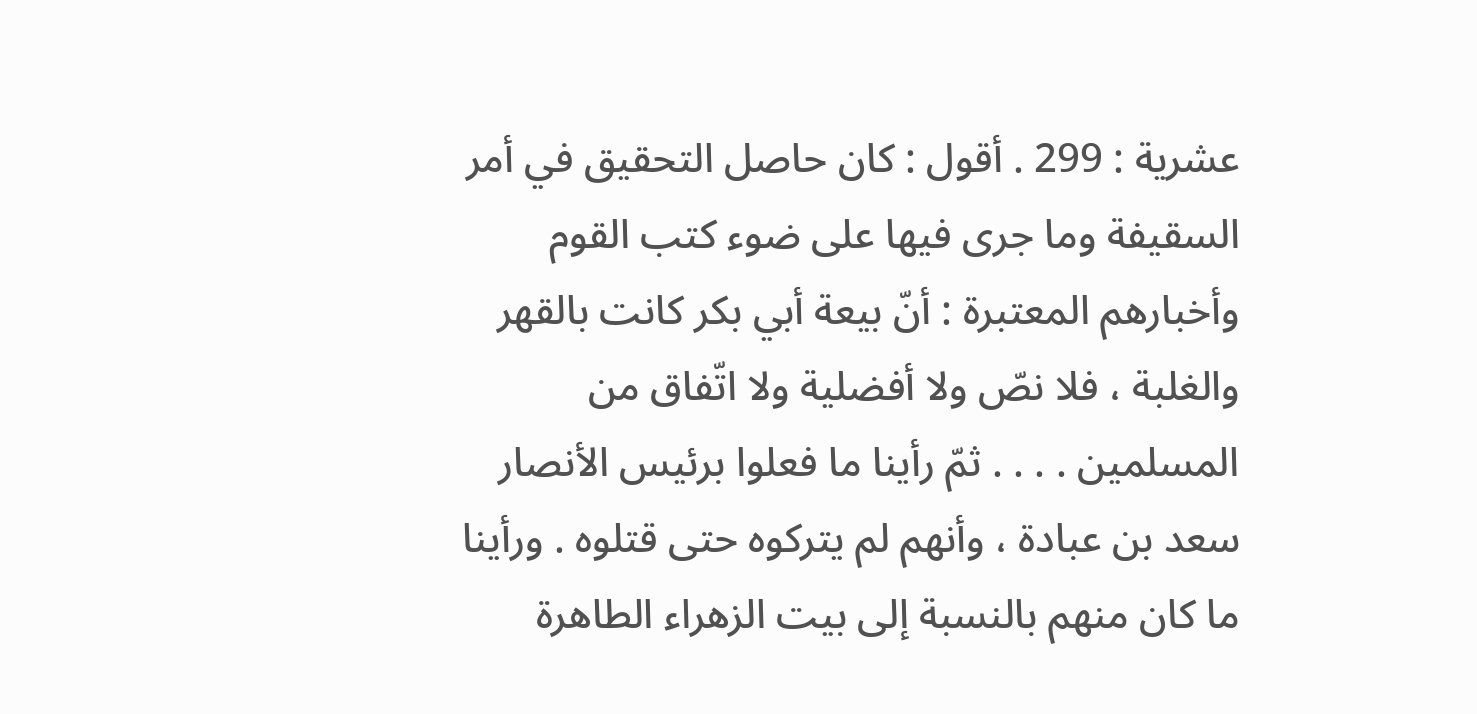عشرية : 299 . أقول : كان حاصل التحقيق في أمر السقيفة وما جرى فيها على ضوء كتب القوم وأخبارهم المعتبرة : أنّ بيعة أبي بكر كانت بالقهر والغلبة ، فلا نصّ ولا أفضلية ولا اتّفاق من المسلمين . . . . ثمّ رأينا ما فعلوا برئيس الأنصار سعد بن عبادة ، وأنهم لم يتركوه حتى قتلوه . ورأينا ما كان منهم بالنسبة إلى بيت الزهراء الطاهرة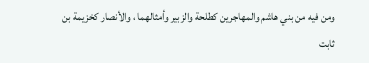ومن فيه من بني هاشم والمهاجرين كطلحة والزبير وأمثالهما ، والأنصار كخزيمة بن ثابت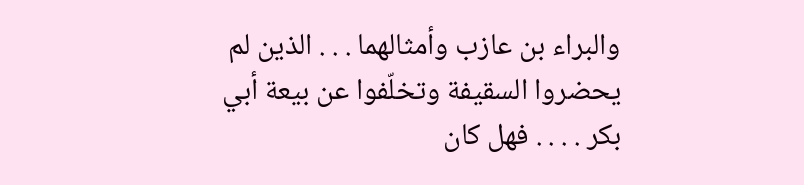والبراء بن عازب وأمثالهما . . . الذين لم يحضروا السقيفة وتخلّفوا عن بيعة أبي بكر . . . . فهل كان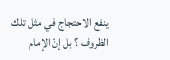ينفع الاحتجاج في مثل تلك الظروف ؟ بل إنّ الإمام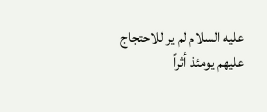عليه السلام لم ير للاحتجاج عليهم يومئذ أثراً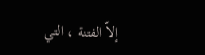إلاّ الفتنة ، التي